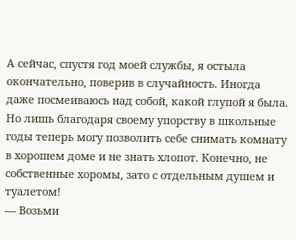А сейчас, спустя год моей службы, я остыла окончательно, поверив в случайность. Иногда даже посмеиваюсь над собой, какой глупой я была. Но лишь благодаря своему упорству в школьные годы теперь могу позволить себе снимать комнату в хорошем доме и не знать хлопот. Конечно, не собственные хоромы, зато с отдельным душем и туалетом!
— Возьми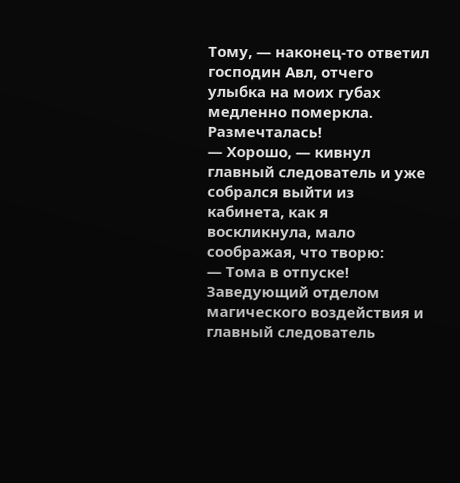Тому, — наконец-то ответил господин Авл, отчего улыбка на моих губах медленно померкла.
Размечталась!
— Хорошо, — кивнул главный следователь и уже собрался выйти из кабинета, как я воскликнула, мало соображая, что творю:
— Тома в отпуске!
Заведующий отделом магического воздействия и главный следователь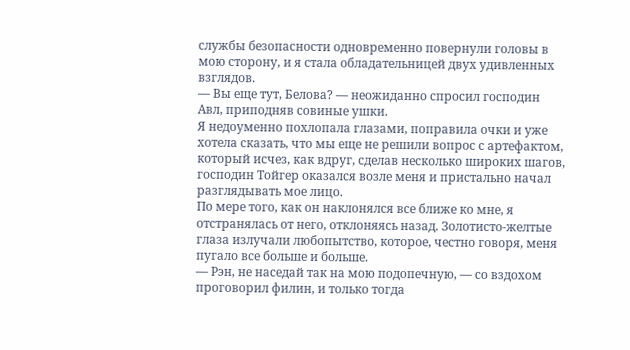службы безопасности одновременно повернули головы в мою сторону, и я стала обладательницей двух удивленных взглядов.
— Вы еще тут, Белова? — неожиданно спросил господин Авл, приподняв совиные ушки.
Я недоуменно похлопала глазами, поправила очки и уже хотела сказать, что мы еще не решили вопрос с артефактом, который исчез, как вдруг, сделав несколько широких шагов, господин Тойгер оказался возле меня и пристально начал разглядывать мое лицо.
По мере того, как он наклонялся все ближе ко мне, я отстранялась от него, отклоняясь назад. Золотисто-желтые глаза излучали любопытство, которое, честно говоря, меня пугало все больше и больше.
— Рэн, не наседай так на мою подопечную, — со вздохом проговорил филин, и только тогда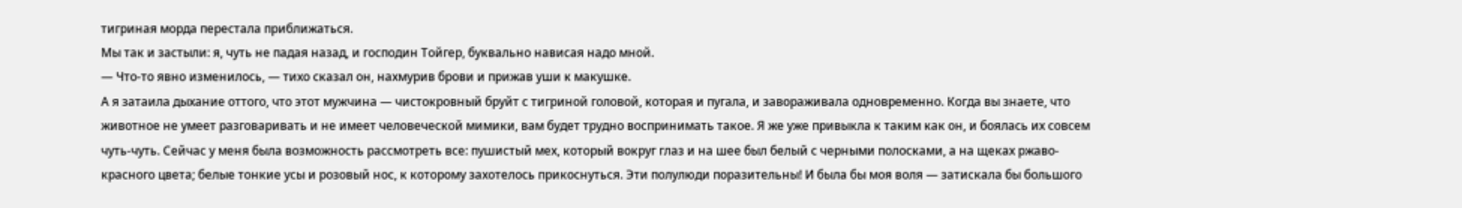тигриная морда перестала приближаться.
Мы так и застыли: я, чуть не падая назад, и господин Тойгер, буквально нависая надо мной.
— Что-то явно изменилось, — тихо сказал он, нахмурив брови и прижав уши к макушке.
А я затаила дыхание оттого, что этот мужчина — чистокровный бруйт с тигриной головой, которая и пугала, и завораживала одновременно. Когда вы знаете, что животное не умеет разговаривать и не имеет человеческой мимики, вам будет трудно воспринимать такое. Я же уже привыкла к таким как он, и боялась их совсем чуть-чуть. Сейчас у меня была возможность рассмотреть все: пушистый мех, который вокруг глаз и на шее был белый с черными полосками, а на щеках ржаво-красного цвета; белые тонкие усы и розовый нос, к которому захотелось прикоснуться. Эти полулюди поразительны! И была бы моя воля — затискала бы большого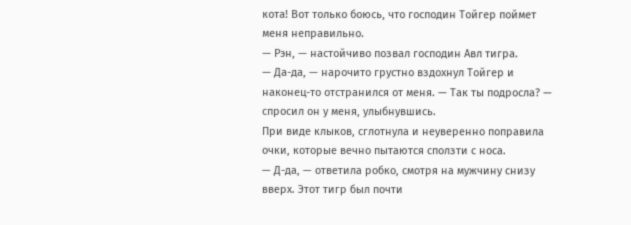кота! Вот только боюсь, что господин Тойгер поймет меня неправильно.
— Рэн, — настойчиво позвал господин Авл тигра.
— Да-да, — нарочито грустно вздохнул Тойгер и наконец-то отстранился от меня. — Так ты подросла? — спросил он у меня, улыбнувшись.
При виде клыков, сглотнула и неуверенно поправила очки, которые вечно пытаются сползти с носа.
— Д-да, — ответила робко, смотря на мужчину снизу вверх. Этот тигр был почти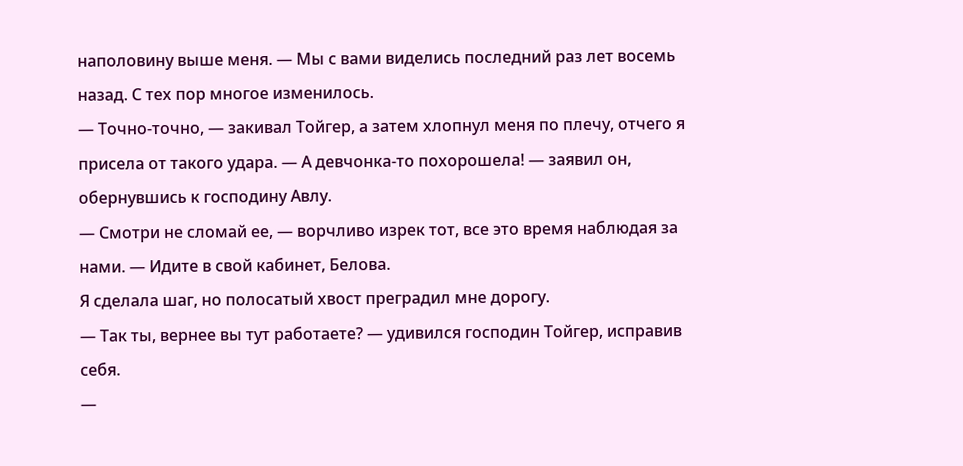наполовину выше меня. — Мы с вами виделись последний раз лет восемь назад. С тех пор многое изменилось.
— Точно-точно, — закивал Тойгер, а затем хлопнул меня по плечу, отчего я присела от такого удара. — А девчонка-то похорошела! — заявил он, обернувшись к господину Авлу.
— Смотри не сломай ее, — ворчливо изрек тот, все это время наблюдая за нами. — Идите в свой кабинет, Белова.
Я сделала шаг, но полосатый хвост преградил мне дорогу.
— Так ты, вернее вы тут работаете? — удивился господин Тойгер, исправив себя.
—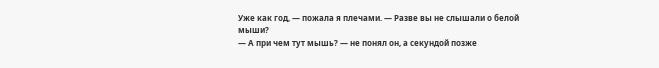Уже как год, — пожала я плечами. — Разве вы не слышали о белой мыши?
— А при чем тут мышь? — не понял он, а секундой позже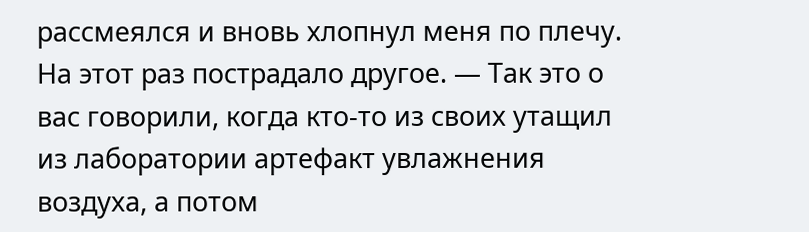рассмеялся и вновь хлопнул меня по плечу. На этот раз пострадало другое. — Так это о вас говорили, когда кто-то из своих утащил из лаборатории артефакт увлажнения воздуха, а потом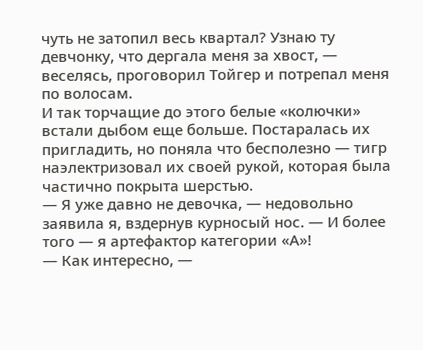чуть не затопил весь квартал? Узнаю ту девчонку, что дергала меня за хвост, — веселясь, проговорил Тойгер и потрепал меня по волосам.
И так торчащие до этого белые «колючки» встали дыбом еще больше. Постаралась их пригладить, но поняла что бесполезно — тигр наэлектризовал их своей рукой, которая была частично покрыта шерстью.
— Я уже давно не девочка, — недовольно заявила я, вздернув курносый нос. — И более того — я артефактор категории «А»!
— Как интересно, —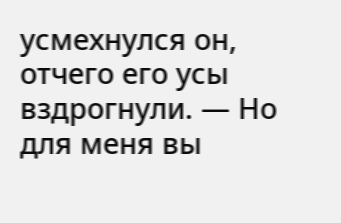усмехнулся он, отчего его усы вздрогнули. — Но для меня вы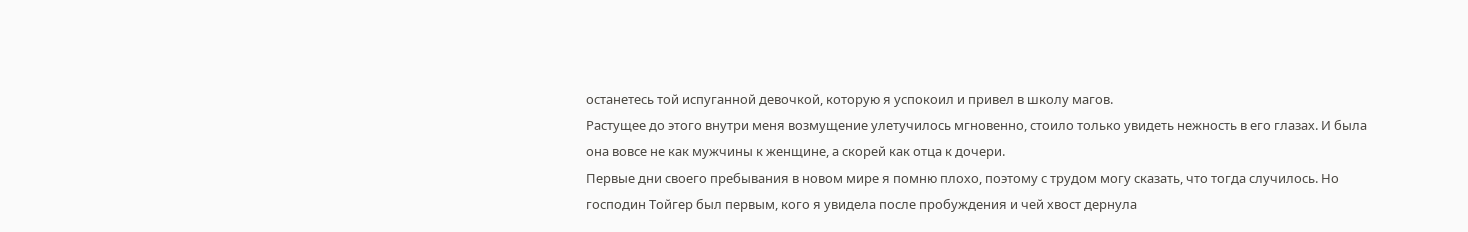останетесь той испуганной девочкой, которую я успокоил и привел в школу магов.
Растущее до этого внутри меня возмущение улетучилось мгновенно, стоило только увидеть нежность в его глазах. И была она вовсе не как мужчины к женщине, а скорей как отца к дочери.
Первые дни своего пребывания в новом мире я помню плохо, поэтому с трудом могу сказать, что тогда случилось. Но господин Тойгер был первым, кого я увидела после пробуждения и чей хвост дернула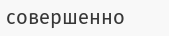совершенно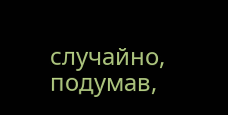случайно, подумав,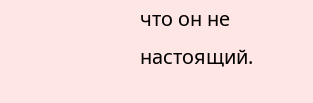что он не настоящий.